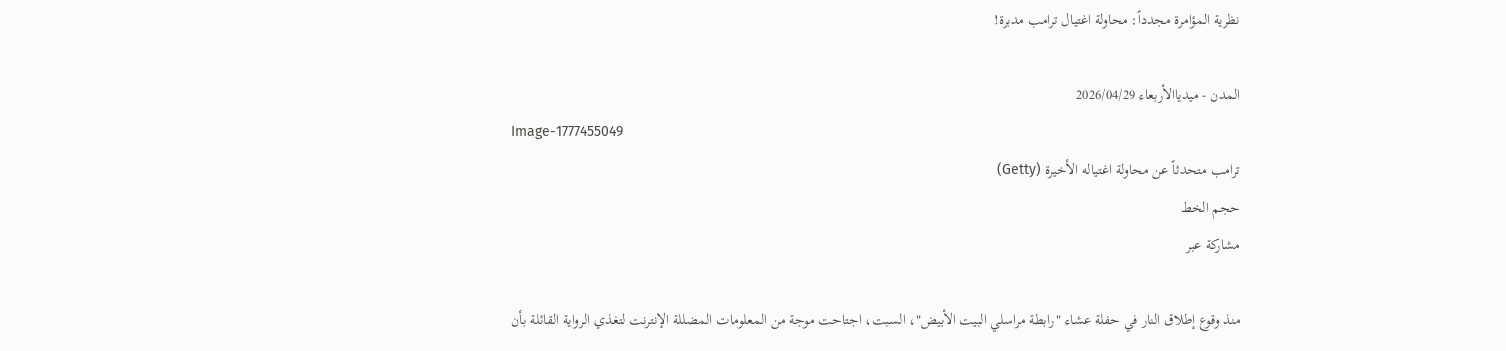نظرية المؤامرة مجدداً: محاولة اغتيال ترامب مدبرة!

المدن - ميدياالأربعاء 2026/04/29
Image-1777455049
ترامب متحدثاً عن محاولة اغتياله الأخيرة (Getty)
حجم الخط
مشاركة عبر

منذ وقوع إطلاق النار في حفلة عشاء "رابطة مراسلي البيت الأبيض"، السبت، اجتاحت موجة من المعلومات المضللة الإنترنت لتغذي الرواية القائلة بأن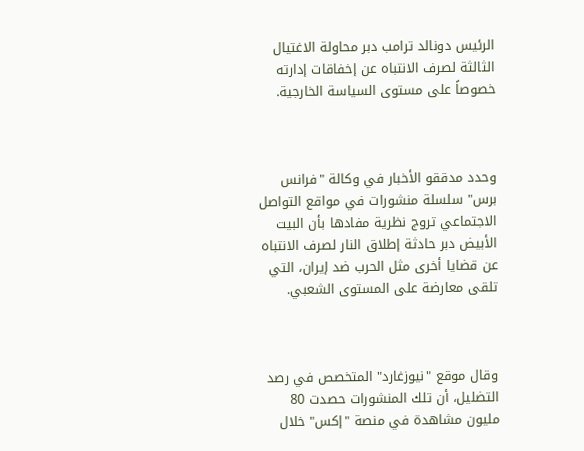الرئيس دونالد ترامب دبر محاولة الاغتيال الثالثة لصرف الانتباه عن إخفاقات إدارته خصوصاً على مستوى السياسة الخارجية.



وحدد مدققو الأخبار في وكالة "فرانس برس" سلسلة منشورات في مواقع التواصل الاجتماعي تروج نظرية مفادها بأن البيت الأبيض دبر حادثة إطلاق النار لصرف الانتباه عن قضايا أخرى مثل الحرب ضد إيران، التي تلقى معارضة على المستوى الشعبي.



وقال موقع "نيوزغارد" المتخصص في رصد التضليل، أن تلك المنشورات حصدت 80 مليون مشاهدة في منصة "إكس" خلال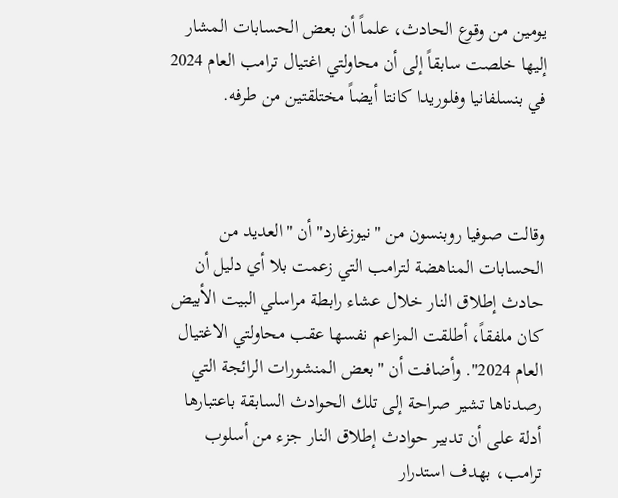يومين من وقوع الحادث، علماً أن بعض الحسابات المشار إليها خلصت سابقاً إلى أن محاولتي اغتيال ترامب العام 2024 في بنسلفانيا وفلوريدا كانتا أيضاً مختلقتين من طرفه.



وقالت صوفيا روبنسون من "نيوزغارد" أن "العديد من الحسابات المناهضة لترامب التي زعمت بلا أي دليل أن حادث إطلاق النار خلال عشاء رابطة مراسلي البيت الأبيض كان ملفقاً، أطلقت المزاعم نفسها عقب محاولتي الاغتيال العام 2024". وأضافت أن "بعض المنشورات الرائجة التي رصدناها تشير صراحة إلى تلك الحوادث السابقة باعتبارها أدلة على أن تدبير حوادث إطلاق النار جزء من أسلوب ترامب، بهدف استدرار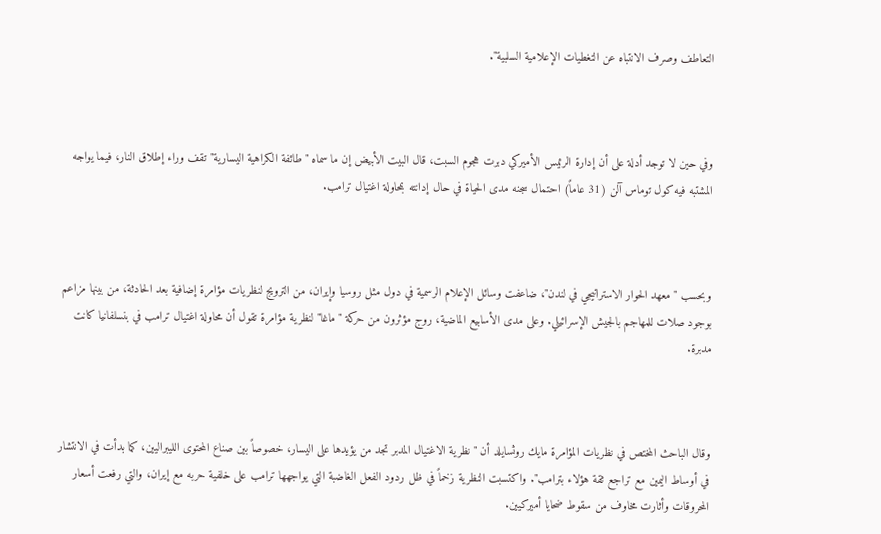التعاطف وصرف الانتباه عن التغطيات الإعلامية السلبية".



وفي حين لا توجد أدلة على أن إدارة الرئيس الأميركي دبرت هجوم السبت، قال البيت الأبيض إن ما سماه "طائفة الكراهية اليسارية" تقف وراء إطلاق النار، فيما يواجه المشتبه فيه كول توماس آلن (31 عاماً) احتمال سجنه مدى الحياة في حال إدانته بمحاولة اغتيال ترامب.



وبحسب "معهد الحوار الاستراتيجي في لندن"، ضاعفت وسائل الإعلام الرسمية في دول مثل روسيا وإيران، من الترويج لنظريات مؤامرة إضافية بعد الحادثة، من بينها مزاعم بوجود صلات للمهاجم بالجيش الإسرائيلي. وعلى مدى الأسابيع الماضية، روج مؤثرون من حركة "ماغا" لنظرية مؤامرة تقول أن محاولة اغتيال ترامب في بنسلفانيا كانت مدبرة.



وقال الباحث المختص في نظريات المؤامرة مايك روثسايلد أن "نظرية الاغتيال المدبر تجد من يؤيدها على اليسار، خصوصاً بين صناع المحتوى الليبراليين، كما بدأت في الانتشار في أوساط اليمين مع تراجع ثقة هؤلاء بترامب". واكتسبت النظرية زخماً في ظل ردود الفعل الغاضبة التي يواجهها ترامب على خلفية حربه مع إيران، والتي رفعت أسعار المحروقات وأثارت مخاوف من سقوط ضحايا أميركيين.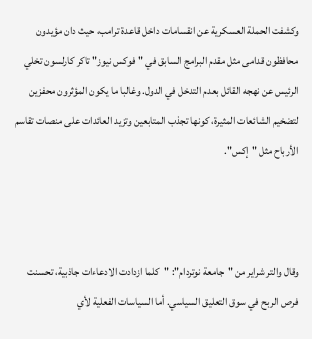وكشفت الحملة العسكرية عن انقسامات داخل قاعدة ترامب، حيث دان مؤيدون محافظون قدامى مثل مقدم البرامج السابق في "فوكس نيوز" تاكر كارلسون تخلي الرئيس عن نهجه القائل بعدم التدخل في الدول. وغالبا ما يكون المؤثرون محفزين لتضخيم الشائعات المثيرة، كونها تجذب المتابعين وتزيد العائدات على منصات تقاسم الأرباح مثل "إكس".



وقال والتر شراير من "جامعة نوتردام": "كلما ازدادت الادعاءات جاذبية، تحسنت فرص الربح في سوق التعليق السياسي. أما السياسات الفعلية لأي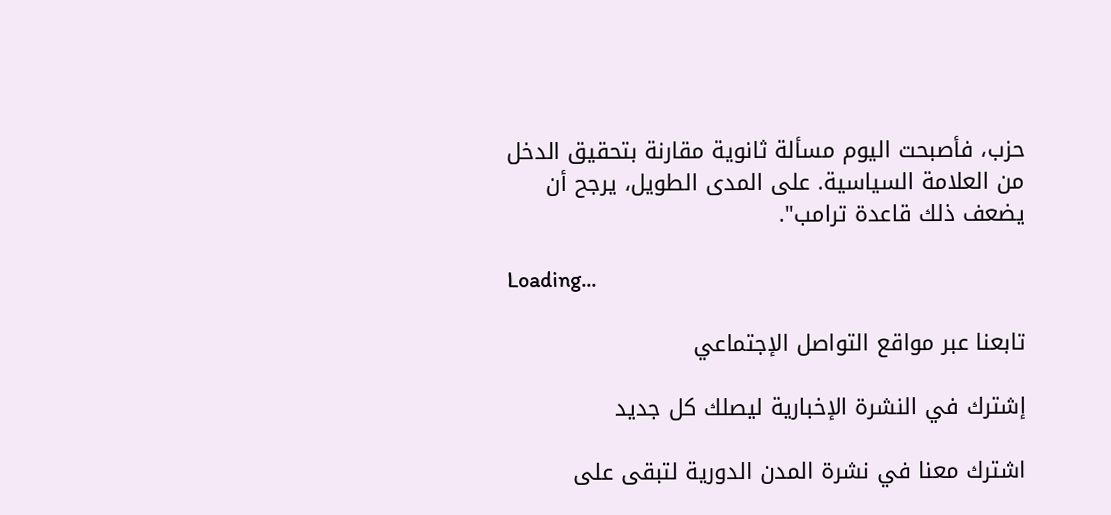حزب، فأصبحت اليوم مسألة ثانوية مقارنة بتحقيق الدخل من العلامة السياسية. على المدى الطويل، يرجح أن يضعف ذلك قاعدة ترامب".

Loading...

تابعنا عبر مواقع التواصل الإجتماعي

إشترك في النشرة الإخبارية ليصلك كل جديد

اشترك معنا في نشرة المدن الدورية لتبقى على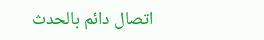اتصال دائم بالحدث